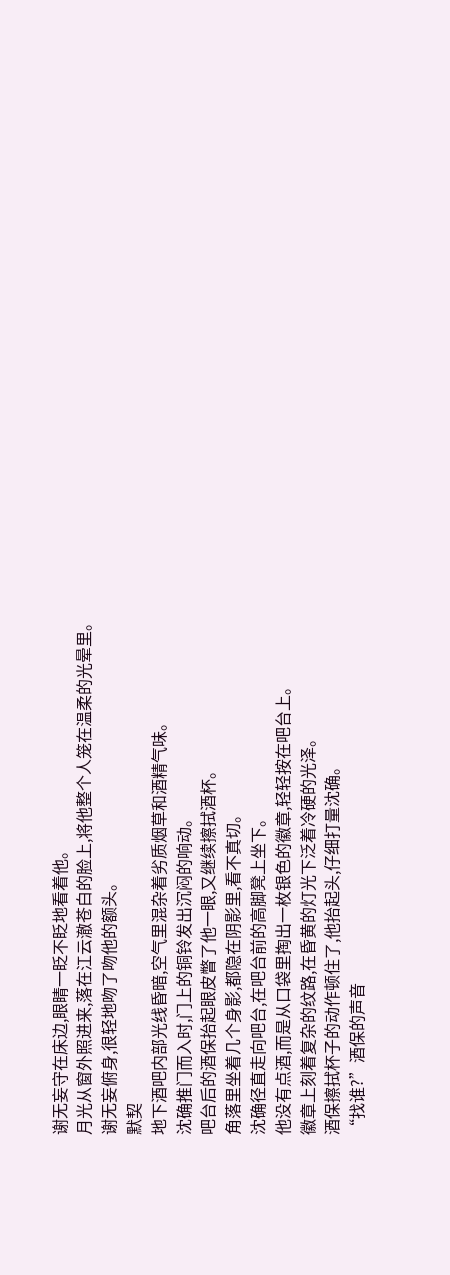谢无妄守在床边,眼睛一眨不眨地看着他。
月光从窗外照进来,落在江云澈苍白的脸上,将他整个人笼在温柔的光晕里。
谢无妄俯身,很轻地吻了吻他的额头。
默契
地下酒吧内部光线昏暗,空气里混杂着劣质烟草和酒精气味。
沈确推门而入时,门上的铜铃发出沉闷的响动。
吧台后的酒保抬起眼皮瞥了他一眼,又继续擦拭酒杯。
角落里坐着几个身影,都隐在阴影里,看不真切。
沈确径直走向吧台,在吧台前的高脚凳上坐下。
他没有点酒,而是从口袋里掏出一枚银色的徽章,轻轻按在吧台上。
徽章上刻着复杂的纹路,在昏黄的灯光下泛着冷硬的光泽。
酒保擦拭杯子的动作顿住了,他抬起头,仔细打量沈确。
“找谁?”酒保的声音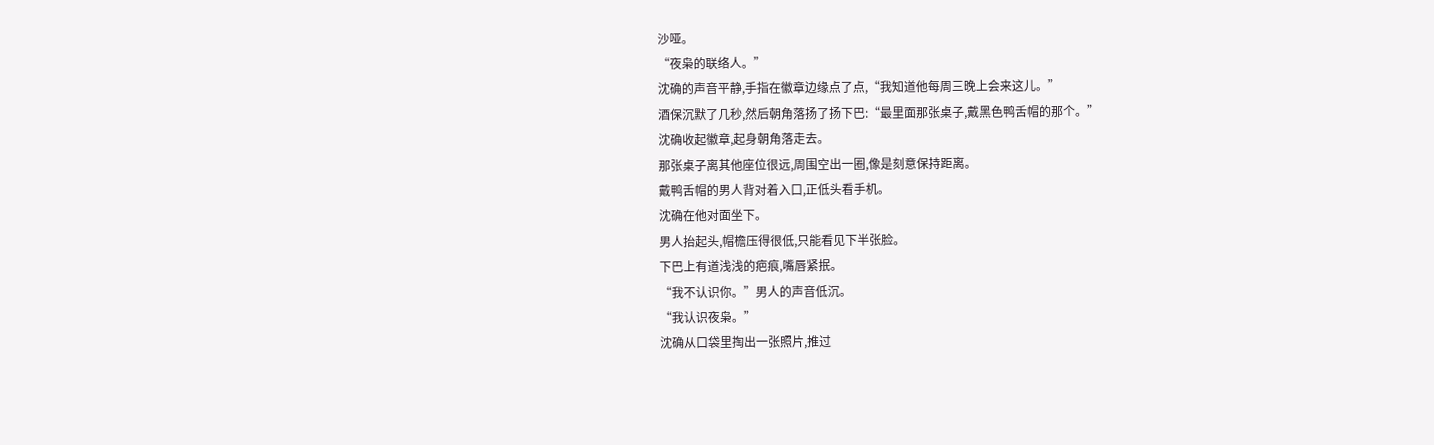沙哑。
“夜枭的联络人。”
沈确的声音平静,手指在徽章边缘点了点,“我知道他每周三晚上会来这儿。”
酒保沉默了几秒,然后朝角落扬了扬下巴:“最里面那张桌子,戴黑色鸭舌帽的那个。”
沈确收起徽章,起身朝角落走去。
那张桌子离其他座位很远,周围空出一圈,像是刻意保持距离。
戴鸭舌帽的男人背对着入口,正低头看手机。
沈确在他对面坐下。
男人抬起头,帽檐压得很低,只能看见下半张脸。
下巴上有道浅浅的疤痕,嘴唇紧抿。
“我不认识你。”男人的声音低沉。
“我认识夜枭。”
沈确从口袋里掏出一张照片,推过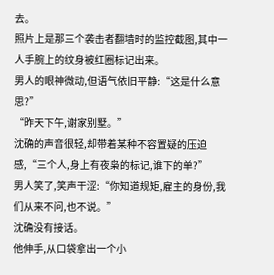去。
照片上是那三个袭击者翻墙时的监控截图,其中一人手腕上的纹身被红圈标记出来。
男人的眼神微动,但语气依旧平静:“这是什么意思?”
“昨天下午,谢家别墅。”
沈确的声音很轻,却带着某种不容置疑的压迫感,“三个人,身上有夜枭的标记,谁下的单?”
男人笑了,笑声干涩:“你知道规矩,雇主的身份,我们从来不问,也不说。”
沈确没有接话。
他伸手,从口袋拿出一个小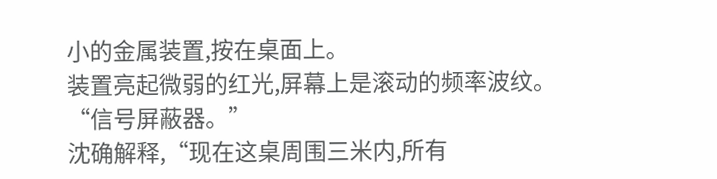小的金属装置,按在桌面上。
装置亮起微弱的红光,屏幕上是滚动的频率波纹。
“信号屏蔽器。”
沈确解释,“现在这桌周围三米内,所有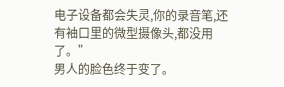电子设备都会失灵,你的录音笔,还有袖口里的微型摄像头,都没用了。”
男人的脸色终于变了。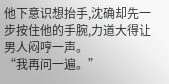他下意识想抬手,沈确却先一步按住他的手腕,力道大得让男人闷哼一声。
“我再问一遍。”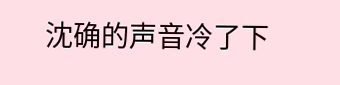沈确的声音冷了下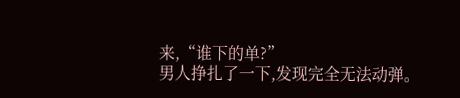来,“谁下的单?”
男人挣扎了一下,发现完全无法动弹。